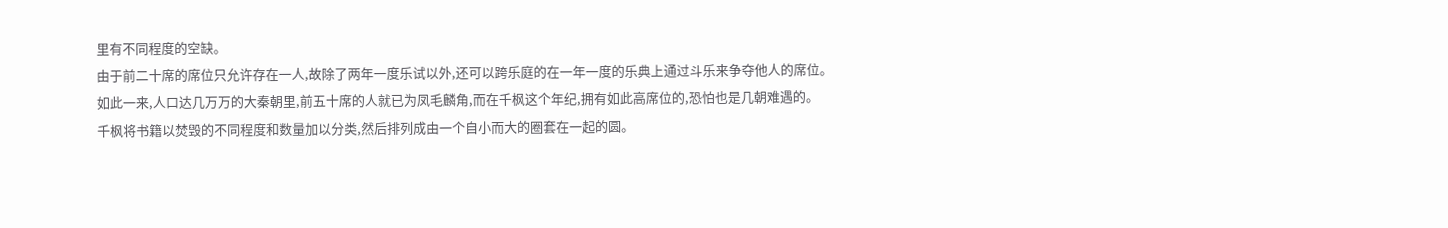里有不同程度的空缺。
由于前二十席的席位只允许存在一人,故除了两年一度乐试以外,还可以跨乐庭的在一年一度的乐典上通过斗乐来争夺他人的席位。
如此一来,人口达几万万的大秦朝里,前五十席的人就已为凤毛麟角,而在千枫这个年纪,拥有如此高席位的,恐怕也是几朝难遇的。
千枫将书籍以焚毁的不同程度和数量加以分类,然后排列成由一个自小而大的圈套在一起的圆。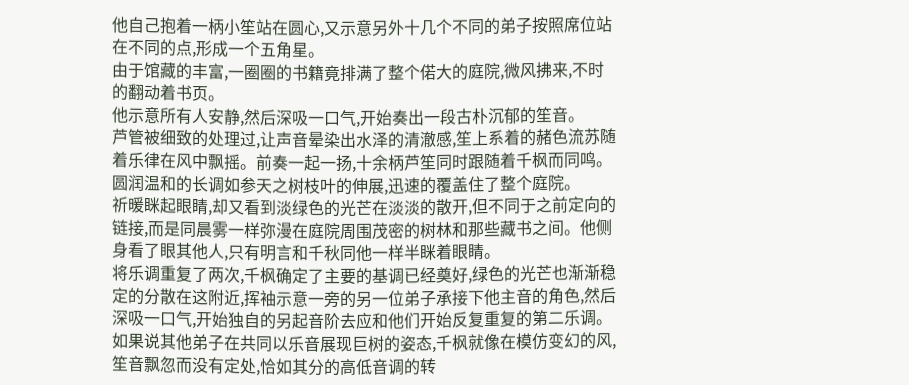他自己抱着一柄小笙站在圆心,又示意另外十几个不同的弟子按照席位站在不同的点,形成一个五角星。
由于馆藏的丰富,一圈圈的书籍竟排满了整个偌大的庭院,微风拂来,不时的翻动着书页。
他示意所有人安静,然后深吸一口气,开始奏出一段古朴沉郁的笙音。
芦管被细致的处理过,让声音晕染出水泽的清澈感,笙上系着的赭色流苏随着乐律在风中飘摇。前奏一起一扬,十余柄芦笙同时跟随着千枫而同鸣。圆润温和的长调如参天之树枝叶的伸展,迅速的覆盖住了整个庭院。
祈暖眯起眼睛,却又看到淡绿色的光芒在淡淡的散开,但不同于之前定向的链接,而是同晨雾一样弥漫在庭院周围茂密的树林和那些藏书之间。他侧身看了眼其他人,只有明言和千秋同他一样半眯着眼睛。
将乐调重复了两次,千枫确定了主要的基调已经奠好,绿色的光芒也渐渐稳定的分散在这附近,挥袖示意一旁的另一位弟子承接下他主音的角色,然后深吸一口气,开始独自的另起音阶去应和他们开始反复重复的第二乐调。
如果说其他弟子在共同以乐音展现巨树的姿态,千枫就像在模仿变幻的风,笙音飘忽而没有定处,恰如其分的高低音调的转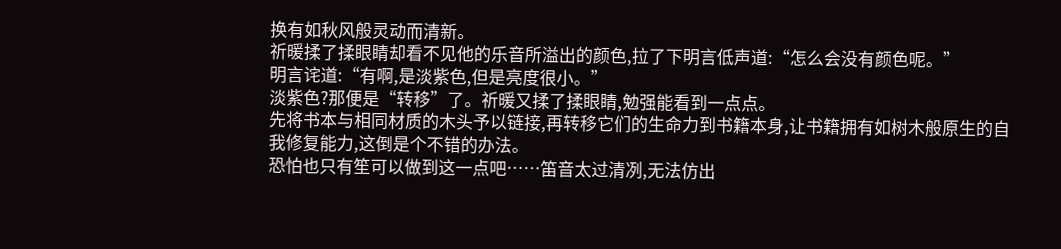换有如秋风般灵动而清新。
祈暖揉了揉眼睛却看不见他的乐音所溢出的颜色,拉了下明言低声道:“怎么会没有颜色呢。”
明言诧道:“有啊,是淡紫色,但是亮度很小。”
淡紫色?那便是“转移”了。祈暖又揉了揉眼睛,勉强能看到一点点。
先将书本与相同材质的木头予以链接,再转移它们的生命力到书籍本身,让书籍拥有如树木般原生的自我修复能力,这倒是个不错的办法。
恐怕也只有笙可以做到这一点吧……笛音太过清冽,无法仿出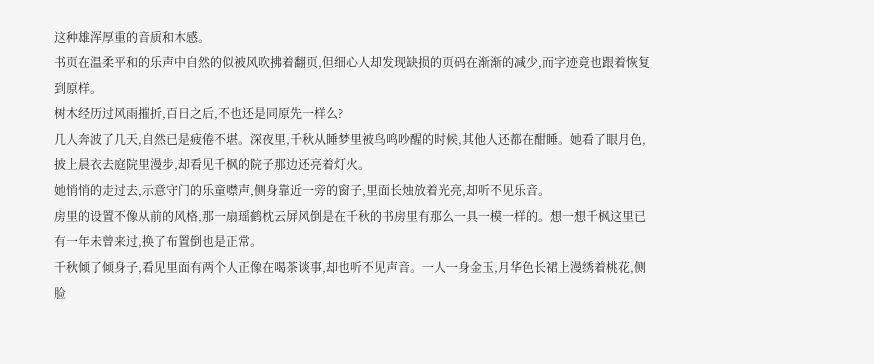这种雄浑厚重的音质和木感。
书页在温柔平和的乐声中自然的似被风吹拂着翻页,但细心人却发现缺损的页码在渐渐的减少,而字迹竟也跟着恢复到原样。
树木经历过风雨摧折,百日之后,不也还是同原先一样么?
几人奔波了几天,自然已是疲倦不堪。深夜里,千秋从睡梦里被鸟鸣吵醒的时候,其他人还都在酣睡。她看了眼月色,披上晨衣去庭院里漫步,却看见千枫的院子那边还亮着灯火。
她悄悄的走过去,示意守门的乐童噤声,侧身靠近一旁的窗子,里面长烛放着光亮,却听不见乐音。
房里的设置不像从前的风格,那一扇瑶鹤枕云屏风倒是在千秋的书房里有那么一具一模一样的。想一想千枫这里已有一年未曾来过,换了布置倒也是正常。
千秋倾了倾身子,看见里面有两个人正像在喝茶谈事,却也听不见声音。一人一身金玉,月华色长裙上漫绣着桃花,侧脸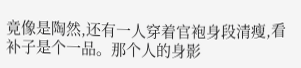竟像是陶然,还有一人穿着官袍身段清瘦,看补子是个一品。那个人的身影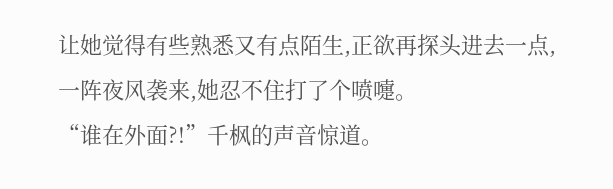让她觉得有些熟悉又有点陌生,正欲再探头进去一点,一阵夜风袭来,她忍不住打了个喷嚏。
“谁在外面?!”千枫的声音惊道。